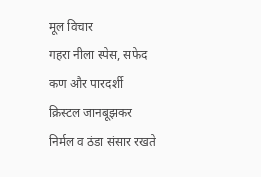मूल विचार
गहरा नीला स्पेस, सफेद कण और पारदर्शी क्रिस्टल जानबूझकर निर्मल व ठंडा संसार रखते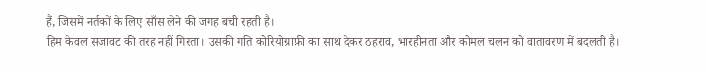हैं, जिसमें नर्तकों के लिए साँस लेने की जगह बची रहती है।
हिम केवल सजावट की तरह नहीं गिरता। उसकी गति कोरियोग्राफ़ी का साथ देकर ठहराव, भारहीनता और कोमल चलन को वातावरण में बदलती है।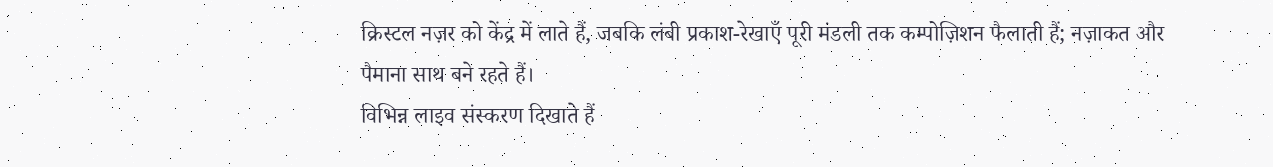क्रिस्टल नज़र को केंद्र में लाते हैं, जबकि लंबी प्रकाश-रेखाएँ पूरी मंडली तक कम्पोज़िशन फैलाती हैं; नज़ाकत और पैमाना साथ बने रहते हैं।
विभिन्न लाइव संस्करण दिखाते हैं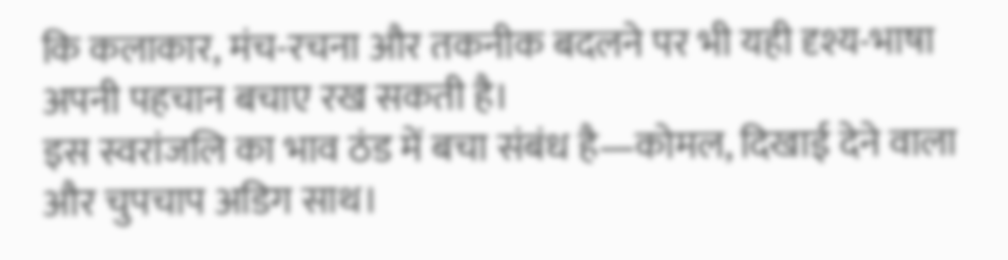कि कलाकार, मंच-रचना और तकनीक बदलने पर भी यही दृश्य-भाषा अपनी पहचान बचाए रख सकती है।
इस स्वरांजलि का भाव ठंड में बचा संबंध है—कोमल, दिखाई देने वाला और चुपचाप अडिग साथ।